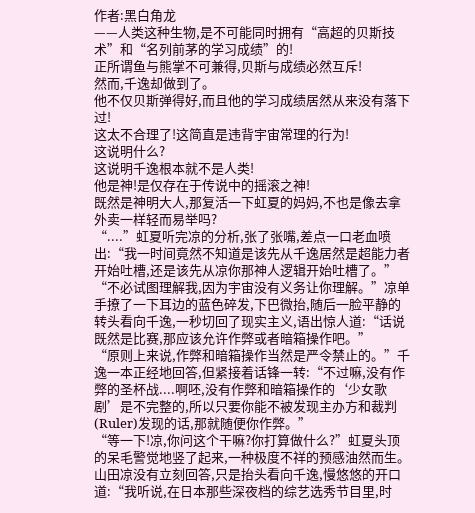作者:黑白角龙
——人类这种生物,是不可能同时拥有“高超的贝斯技术”和“名列前茅的学习成绩”的!
正所谓鱼与熊掌不可兼得,贝斯与成绩必然互斥!
然而,千逸却做到了。
他不仅贝斯弹得好,而且他的学习成绩居然从来没有落下过!
这太不合理了!这简直是违背宇宙常理的行为!
这说明什么?
这说明千逸根本就不是人类!
他是神!是仅存在于传说中的摇滚之神!
既然是神明大人,那复活一下虹夏的妈妈,不也是像去拿外卖一样轻而易举吗?
“....”虹夏听完凉的分析,张了张嘴,差点一口老血喷出:“我一时间竟然不知道是该先从千逸居然是超能力者开始吐槽,还是该先从凉你那神人逻辑开始吐槽了。”
“不必试图理解我,因为宇宙没有义务让你理解。”凉单手撩了一下耳边的蓝色碎发,下巴微抬,随后一脸平静的转头看向千逸,一秒切回了现实主义,语出惊人道:“话说既然是比赛,那应该允许作弊或者暗箱操作吧。”
“原则上来说,作弊和暗箱操作当然是严令禁止的。”千逸一本正经地回答,但紧接着话锋一转:“不过嘛,没有作弊的圣杯战....啊呸,没有作弊和暗箱操作的‘少女歌剧’是不完整的,所以只要你能不被发现主办方和裁判(Ruler)发现的话,那就随便你作弊。”
“等一下!凉,你问这个干嘛?你打算做什么?”虹夏头顶的呆毛警觉地竖了起来,一种极度不祥的预感油然而生。
山田凉没有立刻回答,只是抬头看向千逸,慢悠悠的开口道:“我听说,在日本那些深夜档的综艺选秀节目里,时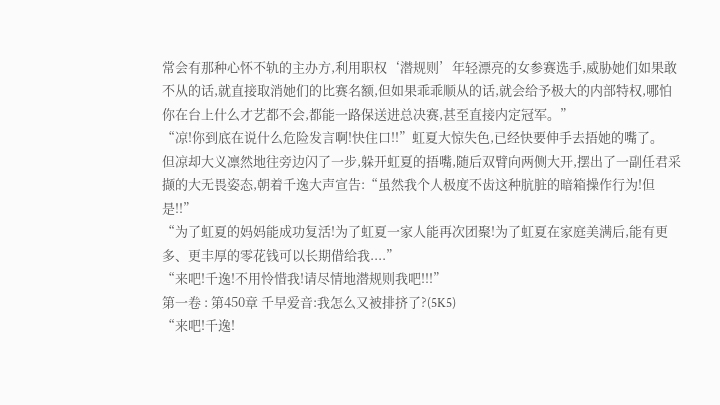常会有那种心怀不轨的主办方,利用职权‘潜规则’年轻漂亮的女参赛选手,威胁她们如果敢不从的话,就直接取消她们的比赛名额,但如果乖乖顺从的话,就会给予极大的内部特权,哪怕你在台上什么才艺都不会,都能一路保送进总决赛,甚至直接内定冠军。”
“凉!你到底在说什么危险发言啊!快住口!!”虹夏大惊失色,已经快要伸手去捂她的嘴了。
但凉却大义凛然地往旁边闪了一步,躲开虹夏的捂嘴,随后双臂向两侧大开,摆出了一副任君采撷的大无畏姿态,朝着千逸大声宣告:“虽然我个人极度不齿这种肮脏的暗箱操作行为!但是!!”
“为了虹夏的妈妈能成功复活!为了虹夏一家人能再次团聚!为了虹夏在家庭美满后,能有更多、更丰厚的零花钱可以长期借给我....”
“来吧!千逸!不用怜惜我!请尽情地潜规则我吧!!!”
第一卷 : 第450章 千早爱音:我怎么又被排挤了?(5K5)
“来吧!千逸!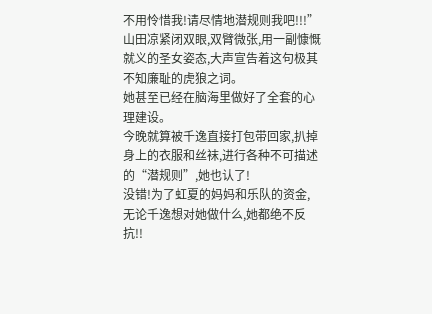不用怜惜我!请尽情地潜规则我吧!!!”
山田凉紧闭双眼,双臂微张,用一副慷慨就义的圣女姿态,大声宣告着这句极其不知廉耻的虎狼之词。
她甚至已经在脑海里做好了全套的心理建设。
今晚就算被千逸直接打包带回家,扒掉身上的衣服和丝袜,进行各种不可描述的“潜规则”,她也认了!
没错!为了虹夏的妈妈和乐队的资金,无论千逸想对她做什么,她都绝不反抗!!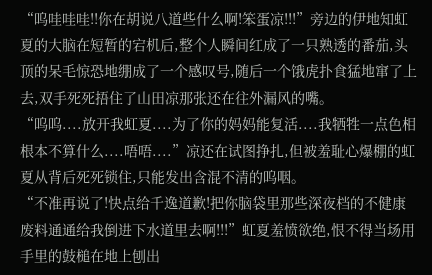“呜哇哇哇!!你在胡说八道些什么啊!笨蛋凉!!!”旁边的伊地知虹夏的大脑在短暂的宕机后,整个人瞬间红成了一只熟透的番茄,头顶的呆毛惊恐地绷成了一个感叹号,随后一个饿虎扑食猛地窜了上去,双手死死捂住了山田凉那张还在往外漏风的嘴。
“呜呜....放开我虹夏....为了你的妈妈能复活....我牺牲一点色相根本不算什么....唔唔....”凉还在试图挣扎,但被羞耻心爆棚的虹夏从背后死死锁住,只能发出含混不清的呜咽。
“不准再说了!快点给千逸道歉!把你脑袋里那些深夜档的不健康废料通通给我倒进下水道里去啊!!!”虹夏羞愤欲绝,恨不得当场用手里的鼓槌在地上刨出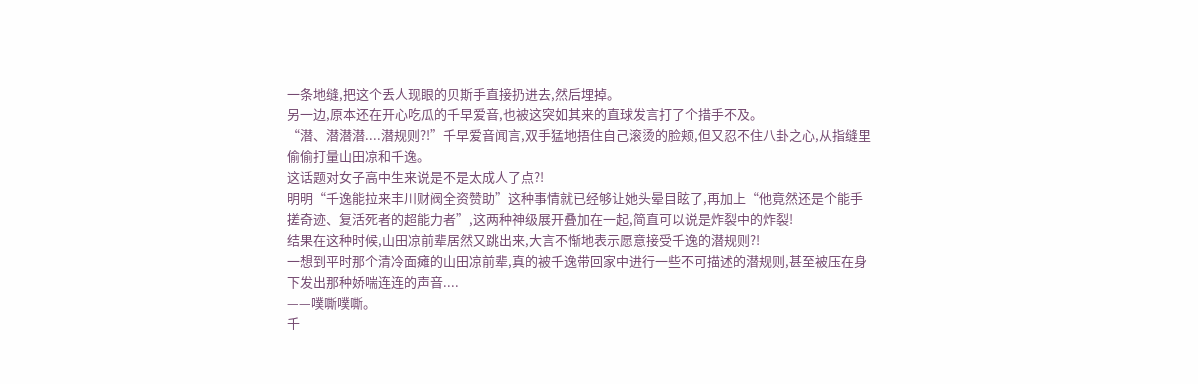一条地缝,把这个丢人现眼的贝斯手直接扔进去,然后埋掉。
另一边,原本还在开心吃瓜的千早爱音,也被这突如其来的直球发言打了个措手不及。
“潜、潜潜潜....潜规则?!”千早爱音闻言,双手猛地捂住自己滚烫的脸颊,但又忍不住八卦之心,从指缝里偷偷打量山田凉和千逸。
这话题对女子高中生来说是不是太成人了点?!
明明“千逸能拉来丰川财阀全资赞助”这种事情就已经够让她头晕目眩了,再加上“他竟然还是个能手搓奇迹、复活死者的超能力者”,这两种神级展开叠加在一起,简直可以说是炸裂中的炸裂!
结果在这种时候,山田凉前辈居然又跳出来,大言不惭地表示愿意接受千逸的潜规则?!
一想到平时那个清冷面瘫的山田凉前辈,真的被千逸带回家中进行一些不可描述的潜规则,甚至被压在身下发出那种娇喘连连的声音....
——噗嘶噗嘶。
千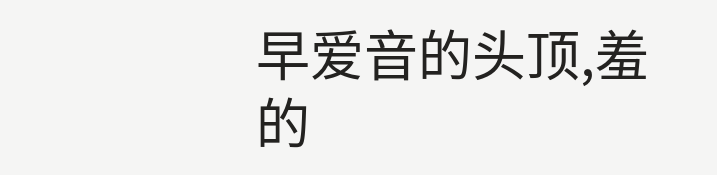早爱音的头顶,羞的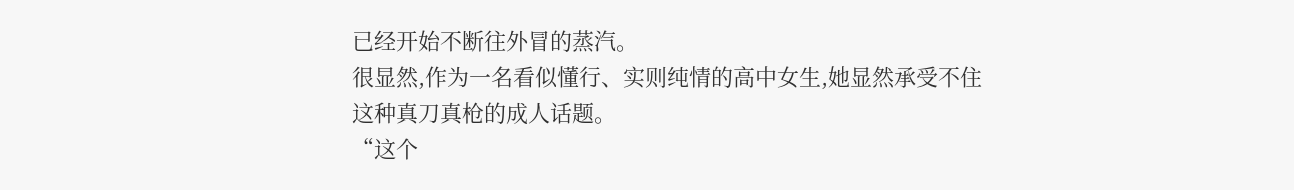已经开始不断往外冒的蒸汽。
很显然,作为一名看似懂行、实则纯情的高中女生,她显然承受不住这种真刀真枪的成人话题。
“这个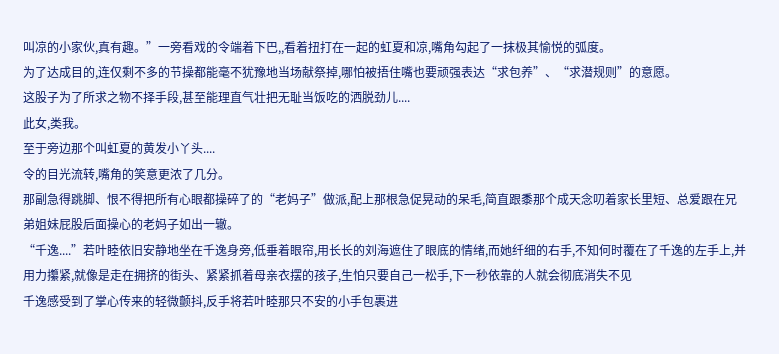叫凉的小家伙,真有趣。”一旁看戏的令端着下巴,,看着扭打在一起的虹夏和凉,嘴角勾起了一抹极其愉悦的弧度。
为了达成目的,连仅剩不多的节操都能毫不犹豫地当场献祭掉,哪怕被捂住嘴也要顽强表达“求包养”、“求潜规则”的意愿。
这股子为了所求之物不择手段,甚至能理直气壮把无耻当饭吃的洒脱劲儿....
此女,类我。
至于旁边那个叫虹夏的黄发小丫头....
令的目光流转,嘴角的笑意更浓了几分。
那副急得跳脚、恨不得把所有心眼都操碎了的“老妈子”做派,配上那根急促晃动的呆毛,简直跟黍那个成天念叨着家长里短、总爱跟在兄弟姐妹屁股后面操心的老妈子如出一辙。
“千逸....”若叶睦依旧安静地坐在千逸身旁,低垂着眼帘,用长长的刘海遮住了眼底的情绪,而她纤细的右手,不知何时覆在了千逸的左手上,并用力攥紧,就像是走在拥挤的街头、紧紧抓着母亲衣摆的孩子,生怕只要自己一松手,下一秒依靠的人就会彻底消失不见
千逸感受到了掌心传来的轻微颤抖,反手将若叶睦那只不安的小手包裹进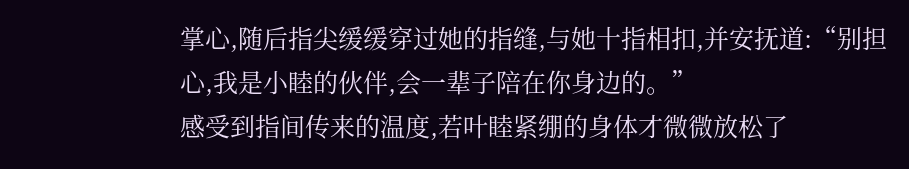掌心,随后指尖缓缓穿过她的指缝,与她十指相扣,并安抚道:“别担心,我是小睦的伙伴,会一辈子陪在你身边的。”
感受到指间传来的温度,若叶睦紧绷的身体才微微放松了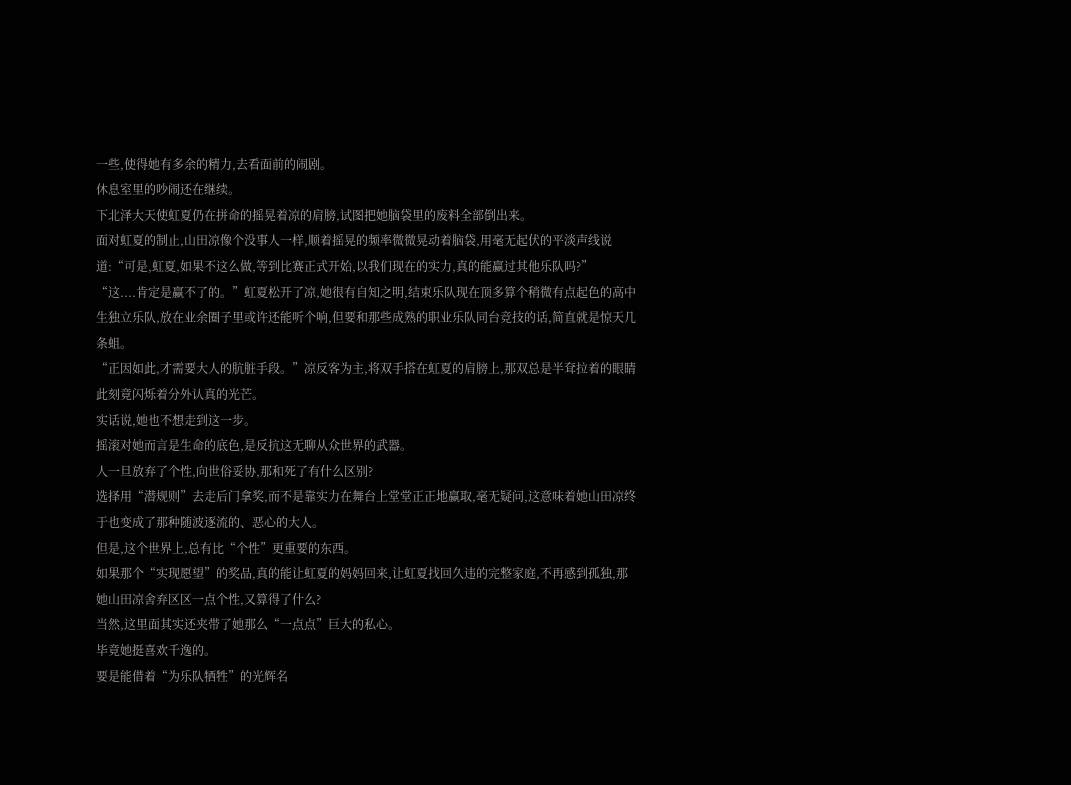一些,使得她有多余的精力,去看面前的闹剧。
休息室里的吵闹还在继续。
下北泽大天使虹夏仍在拼命的摇晃着凉的肩膀,试图把她脑袋里的废料全部倒出来。
面对虹夏的制止,山田凉像个没事人一样,顺着摇晃的频率微微晃动着脑袋,用毫无起伏的平淡声线说道:“可是,虹夏,如果不这么做,等到比赛正式开始,以我们现在的实力,真的能赢过其他乐队吗?”
“这....肯定是赢不了的。”虹夏松开了凉,她很有自知之明,结束乐队现在顶多算个稍微有点起色的高中生独立乐队,放在业余圈子里或许还能听个响,但要和那些成熟的职业乐队同台竞技的话,简直就是惊天几条蛆。
“正因如此,才需要大人的肮脏手段。”凉反客为主,将双手搭在虹夏的肩膀上,那双总是半耷拉着的眼睛此刻竟闪烁着分外认真的光芒。
实话说,她也不想走到这一步。
摇滚对她而言是生命的底色,是反抗这无聊从众世界的武器。
人一旦放弃了个性,向世俗妥协,那和死了有什么区别?
选择用“潜规则”去走后门拿奖,而不是靠实力在舞台上堂堂正正地赢取,毫无疑问,这意味着她山田凉终于也变成了那种随波逐流的、恶心的大人。
但是,这个世界上,总有比“个性”更重要的东西。
如果那个“实现愿望”的奖品,真的能让虹夏的妈妈回来,让虹夏找回久违的完整家庭,不再感到孤独,那她山田凉舍弃区区一点个性,又算得了什么?
当然,这里面其实还夹带了她那么“一点点”巨大的私心。
毕竟她挺喜欢千逸的。
要是能借着“为乐队牺牲”的光辉名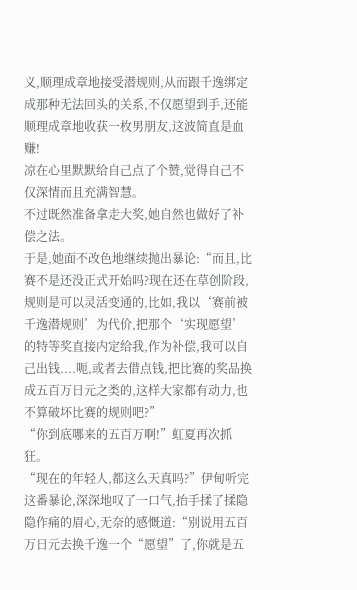义,顺理成章地接受潜规则,从而跟千逸绑定成那种无法回头的关系,不仅愿望到手,还能顺理成章地收获一枚男朋友,这波简直是血赚!
凉在心里默默给自己点了个赞,觉得自己不仅深情而且充满智慧。
不过既然准备拿走大奖,她自然也做好了补偿之法。
于是,她面不改色地继续抛出暴论:“而且,比赛不是还没正式开始吗?现在还在草创阶段,规则是可以灵活变通的,比如,我以‘赛前被千逸潜规则’为代价,把那个‘实现愿望’的特等奖直接内定给我,作为补偿,我可以自己出钱....呃,或者去借点钱,把比赛的奖品换成五百万日元之类的,这样大家都有动力,也不算破坏比赛的规则吧?”
“你到底哪来的五百万啊!”虹夏再次抓狂。
“现在的年轻人,都这么天真吗?”伊甸听完这番暴论,深深地叹了一口气,抬手揉了揉隐隐作痛的眉心,无奈的感慨道:“别说用五百万日元去换千逸一个“愿望”了,你就是五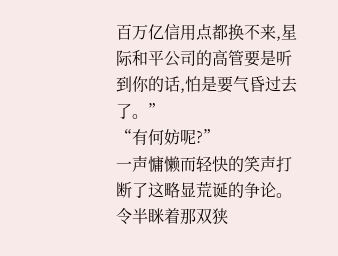百万亿信用点都换不来,星际和平公司的高管要是听到你的话,怕是要气昏过去了。”
“有何妨呢?”
一声慵懒而轻快的笑声打断了这略显荒诞的争论。
令半眯着那双狭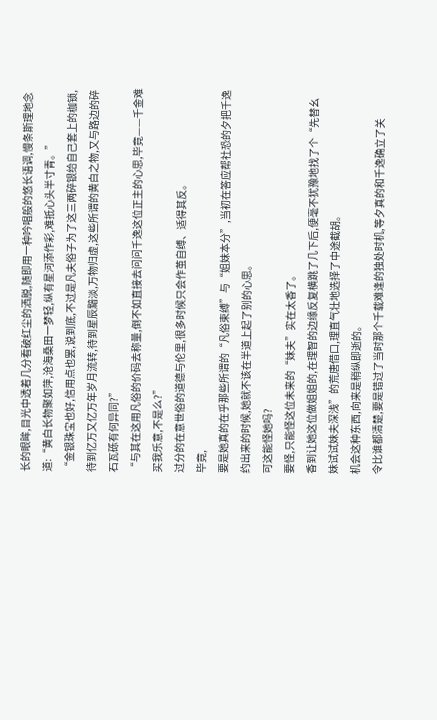长的眼眸,目光中透着几分看破红尘的洒脱,随即用一种吟唱般的悠长语调,慢条斯理地念道:“黄白长物聚如萍,沧海桑田一梦轻,纵有星河添作彩,难抵心头半寸青。”
“金银珠宝也好,信用点也罢,说到底,不过是凡夫俗子为了这三两碎银给自己套上的枷锁,待到亿万又亿万年岁月流转,待到星辰黯淡,万物归虚,这些所谓的黄白之物,又与路边的碎石瓦砾有何异同?”
“与其在这用凡俗的价码去称量,倒不如直接去问问千逸这位正主的心思,毕竟——千金难买我乐意,不是么?”
过分的在意世俗的道德与伦里,很多时候只会作茧自缚、适得其反。
毕竟,
要是她真的在乎那些所谓的“凡俗束缚”与“姐妹本分”,当初在答应帮社恐的夕把千逸约出来的时候,她就不该在半道上起了别的心思。
可这能怪她吗?
要怪,只能怪这位未来的“妹夫”实在太香了。
香到让她这位做姐姐的,在理智的边缘反复横跳了几下后,便毫不犹豫地找了个“先替幺妹试试妹夫深浅”的荒唐借口,理直气壮地选择了中途截胡。
机会这种东西,向来是稍纵即逝的。
令比谁都清楚,要是错过了当时那个千载难逢的独处时机,等夕真的和千逸确立了关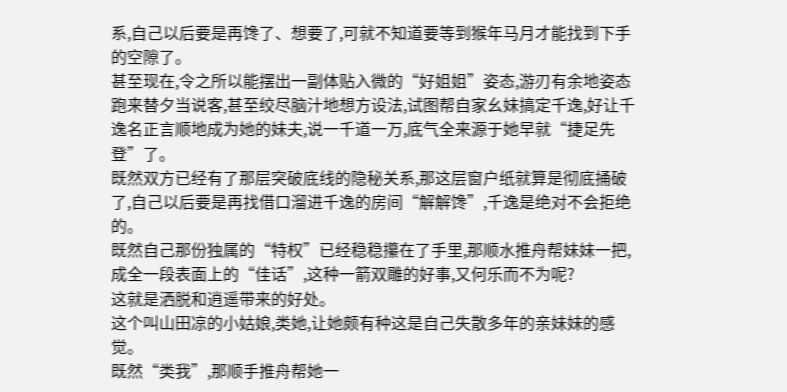系,自己以后要是再馋了、想要了,可就不知道要等到猴年马月才能找到下手的空隙了。
甚至现在,令之所以能摆出一副体贴入微的“好姐姐”姿态,游刃有余地姿态跑来替夕当说客,甚至绞尽脑汁地想方设法,试图帮自家幺妹搞定千逸,好让千逸名正言顺地成为她的妹夫,说一千道一万,底气全来源于她早就“捷足先登”了。
既然双方已经有了那层突破底线的隐秘关系,那这层窗户纸就算是彻底捅破了,自己以后要是再找借口溜进千逸的房间“解解馋”,千逸是绝对不会拒绝的。
既然自己那份独属的“特权”已经稳稳攥在了手里,那顺水推舟帮妹妹一把,成全一段表面上的“佳话”,这种一箭双雕的好事,又何乐而不为呢?
这就是洒脱和逍遥带来的好处。
这个叫山田凉的小姑娘,类她,让她颇有种这是自己失散多年的亲妹妹的感觉。
既然“类我”,那顺手推舟帮她一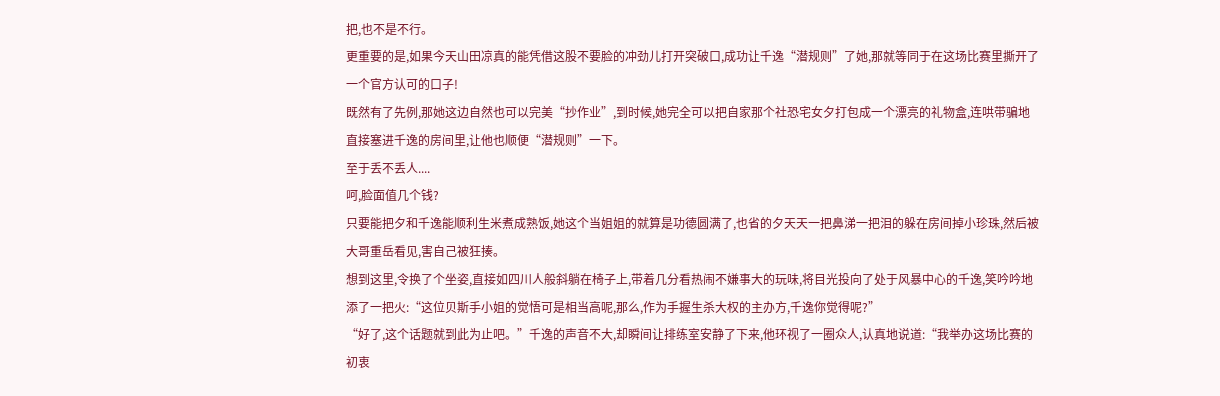把,也不是不行。
更重要的是,如果今天山田凉真的能凭借这股不要脸的冲劲儿打开突破口,成功让千逸“潜规则”了她,那就等同于在这场比赛里撕开了一个官方认可的口子!
既然有了先例,那她这边自然也可以完美“抄作业”,到时候,她完全可以把自家那个社恐宅女夕打包成一个漂亮的礼物盒,连哄带骗地直接塞进千逸的房间里,让他也顺便“潜规则”一下。
至于丢不丢人....
呵,脸面值几个钱?
只要能把夕和千逸能顺利生米煮成熟饭,她这个当姐姐的就算是功德圆满了,也省的夕天天一把鼻涕一把泪的躲在房间掉小珍珠,然后被大哥重岳看见,害自己被狂揍。
想到这里,令换了个坐姿,直接如四川人般斜躺在椅子上,带着几分看热闹不嫌事大的玩味,将目光投向了处于风暴中心的千逸,笑吟吟地添了一把火:“这位贝斯手小姐的觉悟可是相当高呢,那么,作为手握生杀大权的主办方,千逸你觉得呢?”
“好了,这个话题就到此为止吧。”千逸的声音不大,却瞬间让排练室安静了下来,他环视了一圈众人,认真地说道:“我举办这场比赛的初衷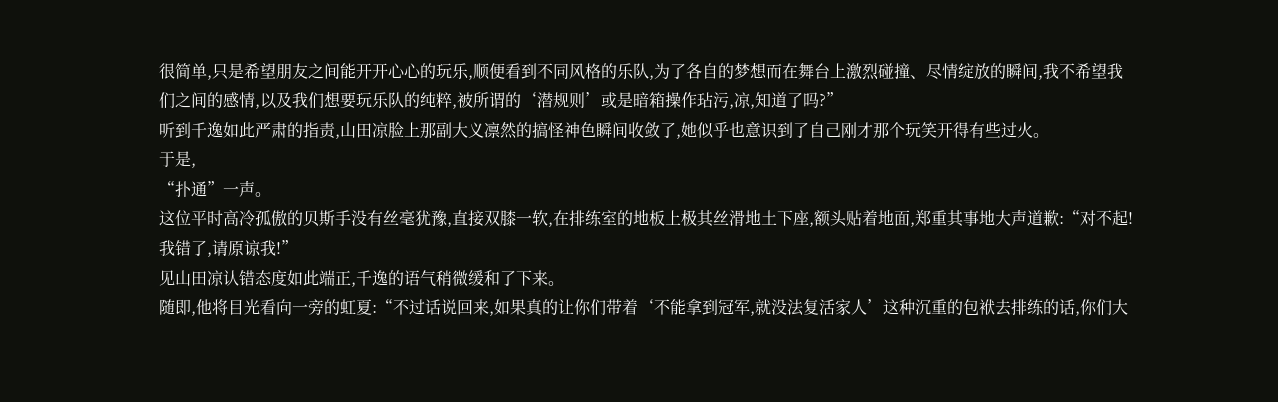很简单,只是希望朋友之间能开开心心的玩乐,顺便看到不同风格的乐队,为了各自的梦想而在舞台上激烈碰撞、尽情绽放的瞬间,我不希望我们之间的感情,以及我们想要玩乐队的纯粹,被所谓的‘潜规则’或是暗箱操作玷污,凉,知道了吗?”
听到千逸如此严肃的指责,山田凉脸上那副大义凛然的搞怪神色瞬间收敛了,她似乎也意识到了自己刚才那个玩笑开得有些过火。
于是,
“扑通”一声。
这位平时高冷孤傲的贝斯手没有丝毫犹豫,直接双膝一软,在排练室的地板上极其丝滑地土下座,额头贴着地面,郑重其事地大声道歉:“对不起!我错了,请原谅我!”
见山田凉认错态度如此端正,千逸的语气稍微缓和了下来。
随即,他将目光看向一旁的虹夏:“不过话说回来,如果真的让你们带着‘不能拿到冠军,就没法复活家人’这种沉重的包袱去排练的话,你们大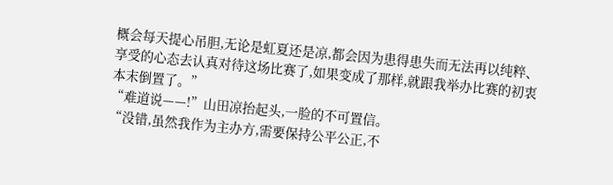概会每天提心吊胆,无论是虹夏还是凉,都会因为患得患失而无法再以纯粹、享受的心态去认真对待这场比赛了,如果变成了那样,就跟我举办比赛的初衷本末倒置了。”
“难道说——!”山田凉抬起头,一脸的不可置信。
“没错,虽然我作为主办方,需要保持公平公正,不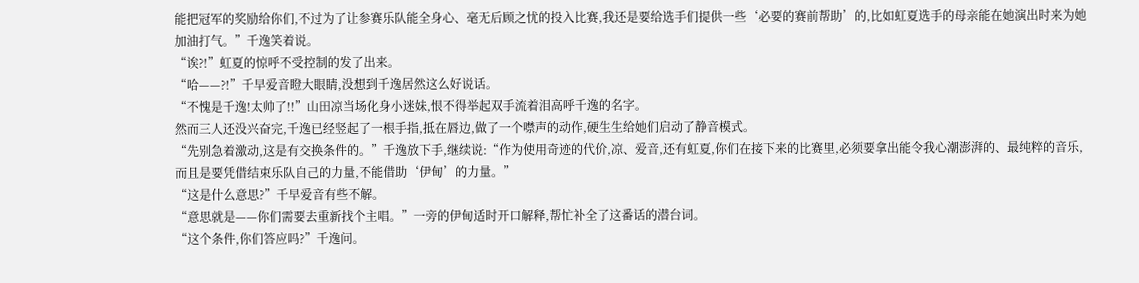能把冠军的奖励给你们,不过为了让参赛乐队能全身心、毫无后顾之忧的投入比赛,我还是要给选手们提供一些‘必要的赛前帮助’的,比如虹夏选手的母亲能在她演出时来为她加油打气。”千逸笑着说。
“诶?!”虹夏的惊呼不受控制的发了出来。
“哈——?!”千早爱音瞪大眼睛,没想到千逸居然这么好说话。
“不愧是千逸!太帅了!!”山田凉当场化身小迷妹,恨不得举起双手流着泪高呼千逸的名字。
然而三人还没兴奋完,千逸已经竖起了一根手指,抵在唇边,做了一个噤声的动作,硬生生给她们启动了静音模式。
“先别急着激动,这是有交换条件的。”千逸放下手,继续说:“作为使用奇迹的代价,凉、爱音,还有虹夏,你们在接下来的比赛里,必须要拿出能令我心潮澎湃的、最纯粹的音乐,而且是要凭借结束乐队自己的力量,不能借助‘伊甸’的力量。”
“这是什么意思?”千早爱音有些不解。
“意思就是——你们需要去重新找个主唱。”一旁的伊甸适时开口解释,帮忙补全了这番话的潜台词。
“这个条件,你们答应吗?”千逸问。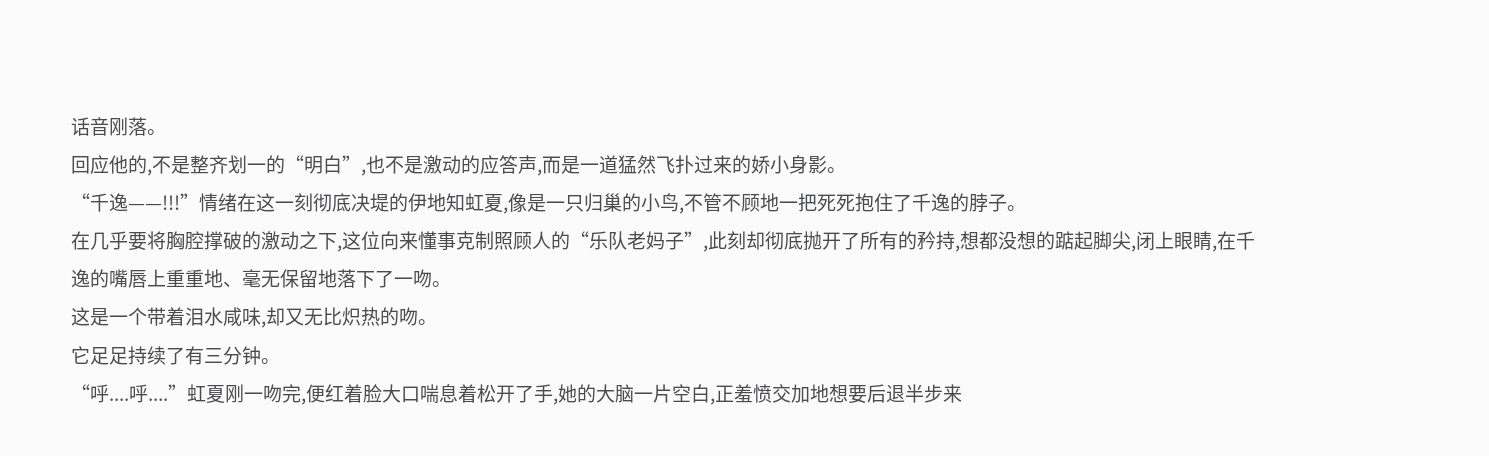话音刚落。
回应他的,不是整齐划一的“明白”,也不是激动的应答声,而是一道猛然飞扑过来的娇小身影。
“千逸——!!!”情绪在这一刻彻底决堤的伊地知虹夏,像是一只归巢的小鸟,不管不顾地一把死死抱住了千逸的脖子。
在几乎要将胸腔撑破的激动之下,这位向来懂事克制照顾人的“乐队老妈子”,此刻却彻底抛开了所有的矜持,想都没想的踮起脚尖,闭上眼睛,在千逸的嘴唇上重重地、毫无保留地落下了一吻。
这是一个带着泪水咸味,却又无比炽热的吻。
它足足持续了有三分钟。
“呼....呼....”虹夏刚一吻完,便红着脸大口喘息着松开了手,她的大脑一片空白,正羞愤交加地想要后退半步来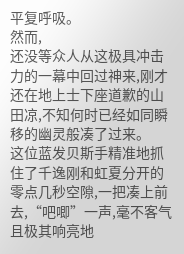平复呼吸。
然而,
还没等众人从这极具冲击力的一幕中回过神来,刚才还在地上士下座道歉的山田凉,不知何时已经如同瞬移的幽灵般凑了过来。
这位蓝发贝斯手精准地抓住了千逸刚和虹夏分开的零点几秒空隙,一把凑上前去,“吧唧”一声,毫不客气且极其响亮地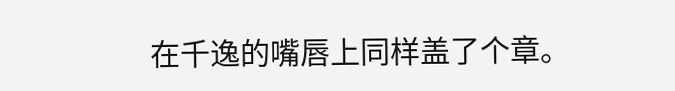在千逸的嘴唇上同样盖了个章。